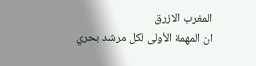المغرب الازرق
ان المهمة الأولى لكل مرشد بحري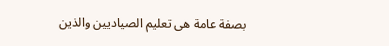بصفة عامة هى تعليم الصياديين والذين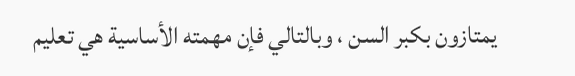يمتازون بكبر السن ، وبالتالي فإن مهمته الأساسية هي تعليم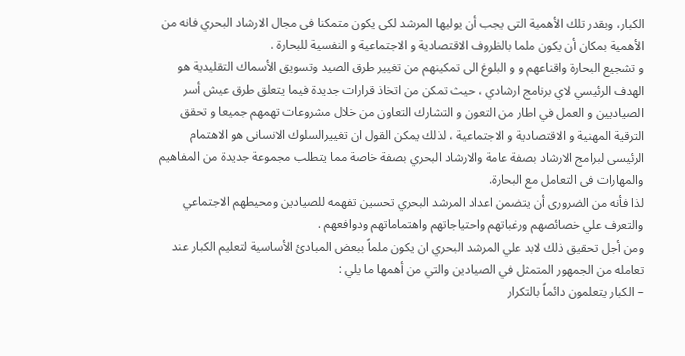الكبار، وبقدر تلك الأهمية التى يجب أن يوليها المرشد لكى يكون متمكنا فى مجال الارشاد البحري فانه من الأهمية بمكان أن يكون ملما بالظروف الاقتصادية و الاجتماعية و النفسية للبحارة .
و تشجيع البحارة واقناعهم و و البلوغ الى تمكينهم من تغيير طرق الصيد وتسويق الأسماك التقليدية هو الهدف الرئيسي لاي برنامج ارشادي ، حيث تمكن من اتخاذ قرارات جديدة فيما يتعلق طرق عيش أسر الصياديين و العمل في اطار من التعون و التشارك التعاون من خلال مشروعات تهمهم جميعا و تحقق الترقية المهنية و الاقتصادية و الاجتماعية ، لذلك يمكن القول ان تغييرالسلوك الانسانى هو الاهتمام الرئيسى لبرامج الارشاد بصفة عامة والارشاد البحري بصفة خاصة مما يتطلب مجموعة جديدة من المفاهيم والمهارات فى التعامل مع البحارة.
لذا فأنه من الضرورى أن يتضمن اعداد المرشد البحري تحسين تفهمه للصيادين ومحيطهم الاجتماعي والتعرف علي خصائصهم ورغباتهم واحتياجاتهم واهتماماتهم ودوافعهم .
ومن أجل تحقيق ذلك لابد علي المرشد البحري ان يكون ملماً ببعض المبادئ الأساسية لتعليم الكبار عند تعامله من الجمهور المتمثل في الصيادين والتي من أهمها ما يلي :
– الكبار يتعلمون دائماً بالتكرار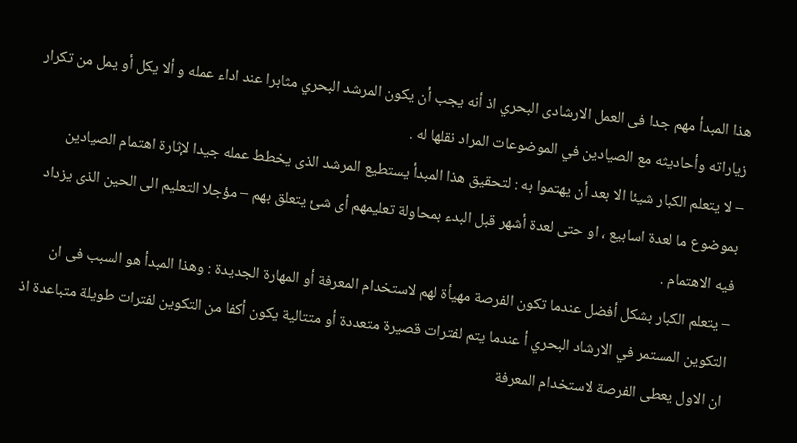هذا المبدأ مهم جدا فى العمل الارشادى البحري اذ أنه يجب أن يكون المرشد البحري مثابرا عند اداء عمله و ألا يكل أو يمل من تكرار زياراته وأحاديثه مع الصيادين في الموضوعات المراد نقلها له .
– لا يتعلم الكبار شيئا الا بعد أن يهتموا به : لتحقيق هذا المبدأ يستطيع المرشد الذى يخطط عمله جيدا لإثارة اهتمام الصيادين بموضوع ما لعدة اسابيع ، او حتى لعدة أشهر قبل البدء بمحاولة تعليمهم أى شئ يتعلق بهم – مؤجلا التعليم الى الحين الذى يزداد فيه الاهتمام .
– يتعلم الكبار بشكل أفضل عندما تكون الفرصة مهيأة لهم لاستخدام المعرفة أو المهارة الجديدة : وهذا المبدأ هو السبب فى ان التكوين المستمر في الارشاد البحري أ عندما يتم لفترات قصيرة متعددة أو متتالية يكون أكفا من التكوين لفترات طويلة متباعدة اذ ان الاول يعطى الفرصة لاستخدام المعرفة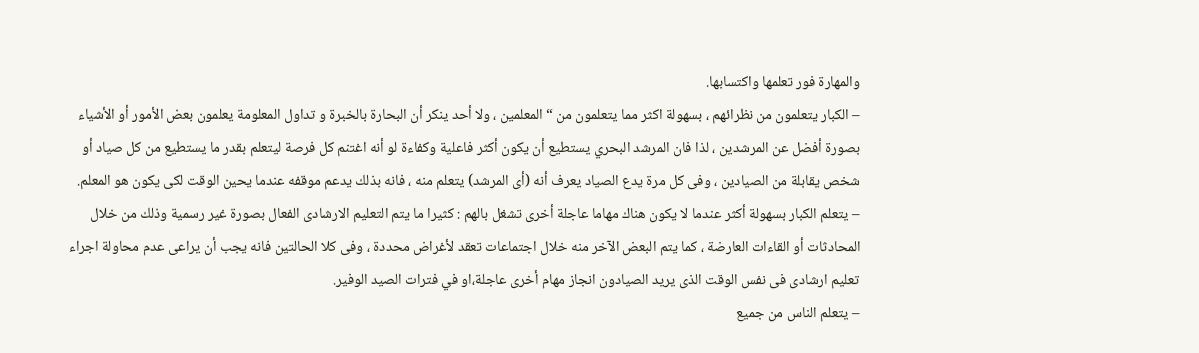والمهارة فور تعلمها واكتسابها.
– الكبار يتعلمون من نظرائهم ، بسهولة اكثر مما يتعلمون من “المعلمين ، ولا أحد ينكر أن البحارة بالخبرة و تداول المعلومة يعلمون بعض الأمور أو الأشياء بصورة أفضل عن المرشدين ، لذا فان المرشد البحري يستطيع أن يكون أكثر فاعلية وكفاءة لو أنه اغتنم كل فرصة ليتعلم بقدر ما يستطيع من كل صياد أو شخص يقابلة من الصيادين ، وفى كل مرة يدع الصياد يعرف أنه (أى المرشد) يتعلم منه ، فانه بذلك يدعم موقفه عندما يحين الوقت لكى يكون هو المعلم.
– يتعلم الكبار بسهولة أكثر عندما لا يكون هناك مهاما عاجلة أخرى تشغل بالهم : كثيرا ما يتم التعليم الارشادى الفعال بصورة غير رسمية وذلك من خلال المحادثات أو القاءات العارضة ، كما يتم البعض الآخر منه خلال اجتماعات تعقد لأغراض محددة ، وفى كلا الحالتين فانه يجب أن يراعى عدم محاولة اجراء تعليم ارشادى فى نفس الوقت الذى يريد الصيادون انجاز مهام أخرى عاجلة،او في فترات الصيد الوفير.
– يتعلم الناس من جميع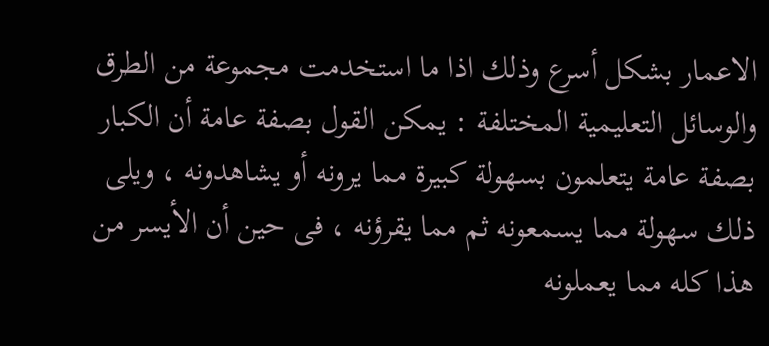الاعمار بشكل أسرع وذلك اذا ما استخدمت مجموعة من الطرق والوسائل التعليمية المختلفة : يمكن القول بصفة عامة أن الكبار بصفة عامة يتعلمون بسهولة كبيرة مما يرونه أو يشاهدونه ، ويلى ذلك سهولة مما يسمعونه ثم مما يقرؤنه ، فى حين أن الأيسر من هذا كله مما يعملونه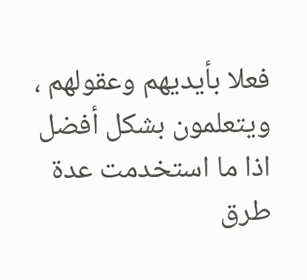فعلا بأيديهم وعقولهم ، ويتعلمون بشكل أفضل اذا ما استخدمت عدة طرق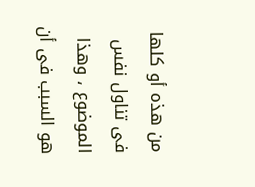من هذه أو كلها فى تناول نفس الموضوع ، وهذا هو السبب فى أن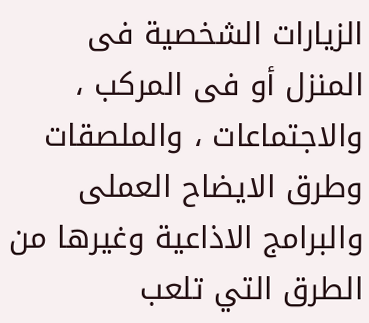الزيارات الشخصية فى المنزل أو فى المركب ، والاجتماعات ، والملصقات وطرق الايضاح العملى والبرامج الاذاعية وغيرها من الطرق التي تلعب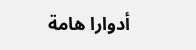أدوارا هامة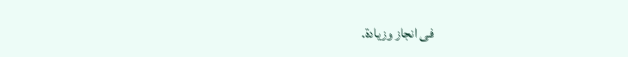فى انجاز وزيادة.